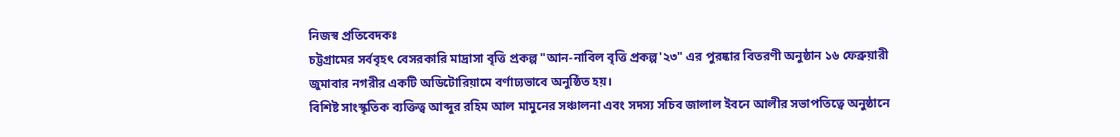নিজস্ব প্রতিবেদকঃ
চট্টগ্রামের সর্ববৃহৎ বেসরকারি মাদ্রাসা বৃত্তি প্রকল্প "আন-নাবিল বৃত্তি প্রকল্প'২৩" এর পুরষ্কার বিতরণী অনুষ্ঠান ১৬ ফেব্রুয়ারী জুমাবার নগরীর একটি অডিটোরিয়ামে বর্ণাঢ্যভাবে অনুষ্ঠিত হয়।
বিশিষ্ট সাংস্কৃতিক ব্যক্তিত্ব আব্দুর রহিম আল মামুনের সঞ্চালনা এবং সদস্য সচিব জালাল ইবনে আলীর সভাপতিত্বে অনুষ্ঠানে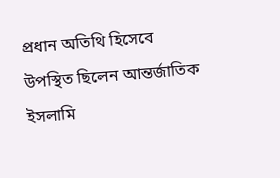প্রধান অতিথি হিসেবে উপস্থিত ছিলেন আন্তর্জাতিক ইসলামি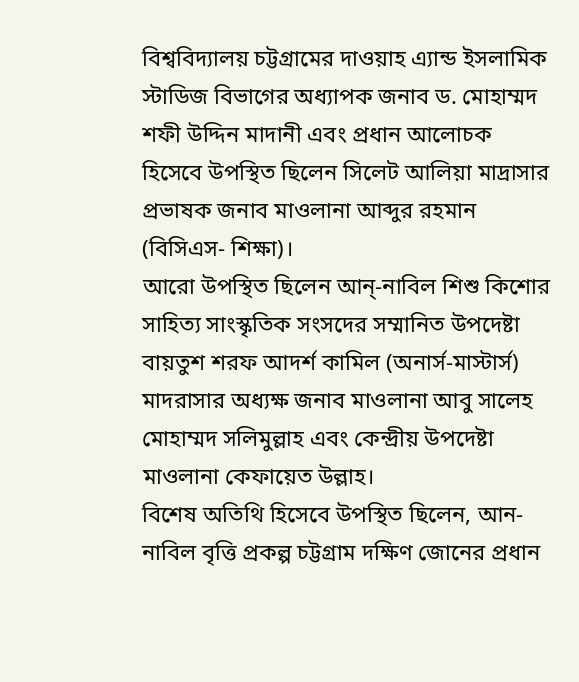বিশ্ববিদ্যালয় চট্টগ্রামের দাওয়াহ এ্যান্ড ইসলামিক স্টাডিজ বিভাগের অধ্যাপক জনাব ড. মোহাম্মদ শফী উদ্দিন মাদানী এবং প্রধান আলোচক হিসেবে উপস্থিত ছিলেন সিলেট আলিয়া মাদ্রাসার প্রভাষক জনাব মাওলানা আব্দুর রহমান (বিসিএস- শিক্ষা)।
আরো উপস্থিত ছিলেন আন্-নাবিল শিশু কিশোর সাহিত্য সাংস্কৃতিক সংসদের সম্মানিত উপদেষ্টা বায়তুশ শরফ আদর্শ কামিল (অনার্স-মাস্টার্স) মাদরাসার অধ্যক্ষ জনাব মাওলানা আবু সালেহ মোহাম্মদ সলিমুল্লাহ এবং কেন্দ্রীয় উপদেষ্টা মাওলানা কেফায়েত উল্লাহ।
বিশেষ অতিথি হিসেবে উপস্থিত ছিলেন, আন-নাবিল বৃত্তি প্রকল্প চট্টগ্রাম দক্ষিণ জোনের প্রধান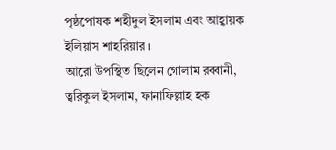পৃষ্ঠপোষক শহীদুল ইসলাম এবং আহ্বায়ক ইলিয়াস শাহরিয়ার ।
আরো উপস্থিত ছিলেন গোলাম রব্বানী, ত্বরিকুল ইসলাম, ফানাফিল্লাহ হক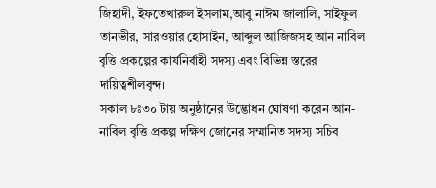জিহাদী, ইফতেখারুল ইসলাম,আবু নাঈম জালালি, সাইফুল তানভীর, সারওয়ার হোসাইন, আব্দুল আজিজসহ আন নাবিল বৃত্তি প্রকল্পের কার্যনির্বাহী সদস্য এবং বিভিন্ন স্তরের দায়িত্বশীলবৃন্দ।
সকাল ৮ঃ৩০ টায় অনুষ্ঠানের উদ্ভোধন ঘোষণা করেন আন-নাবিল বৃত্তি প্রকল্প দক্ষিণ জোনের সম্মানিত সদস্য সচিব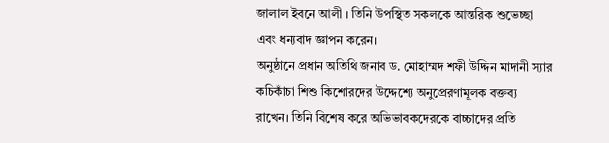জালাল ইবনে আলী । তিনি উপস্থিত সকলকে আন্তরিক শুভেচ্ছা এবং ধন্যবাদ জ্ঞাপন করেন।
অনুষ্ঠানে প্রধান অতিথি জনাব ড. মোহাম্মদ শফী উদ্দিন মাদানী স্যার কচিকাঁচা শিশু কিশোরদের উদ্দেশ্যে অনুপ্রেরণামূলক বক্তব্য রাখেন। তিনি বিশেষ করে অভিভাবকদেরকে বাচ্চাদের প্রতি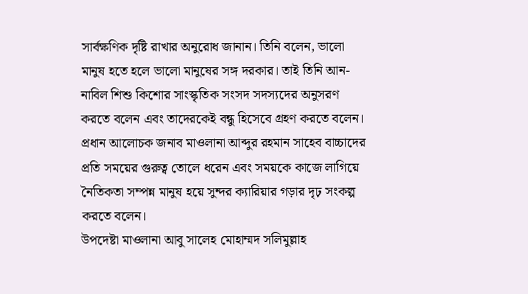সার্বক্ষণিক দৃষ্টি রাখার অনুরোধ জানান। তিনি বলেন, ভালো মানুষ হতে হলে ভালো মানুষের সঙ্গ দরকার। তাই তিনি আন-নাবিল শিশু কিশোর সাংস্কৃতিক সংসদ সদস্যদের অনুসরণ করতে বলেন এবং তাদেরকেই বন্ধু হিসেবে গ্রহণ করতে বলেন।
প্রধান আলোচক জনাব মাওলানা আব্দুর রহমান সাহেব বাচ্চাদের প্রতি সময়ের গুরুত্ব তোলে ধরেন এবং সময়কে কাজে লাগিয়ে নৈতিকতা সম্পন্ন মানুষ হয়ে সুন্দর ক্যারিয়ার গড়ার দৃঢ় সংকল্প করতে বলেন।
উপদেষ্টা মাওলানা আবু সালেহ মোহাম্মদ সলিমুল্লাহ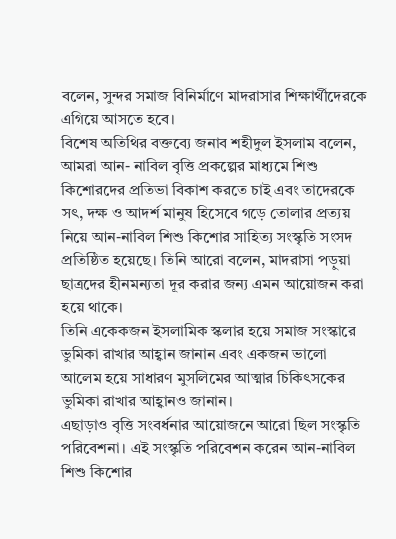বলেন, সুন্দর সমাজ বিনির্মাণে মাদরাসার শিক্ষার্থীদেরকে এগিয়ে আসতে হবে।
বিশেষ অতিথির বক্তব্যে জনাব শহীদুল ইসলাম বলেন, আমরা আন- নাবিল বৃত্তি প্রকল্পের মাধ্যমে শিশু কিশোরদের প্রতিভা বিকাশ করতে চাই এবং তাদেরকে সৎ, দক্ষ ও আদর্শ মানুষ হিসেবে গড়ে তোলার প্রত্যয় নিয়ে আন-নাবিল শিশু কিশোর সাহিত্য সংস্কৃতি সংসদ প্রতিষ্ঠিত হয়েছে। তিনি আরো বলেন, মাদরাসা পড়ুয়া ছাত্রদের হীনমন্যতা দূর করার জন্য এমন আয়োজন করা হয়ে থাকে।
তিনি একেকজন ইসলামিক স্কলার হয়ে সমাজ সংস্কারে ভুমিকা রাখার আহ্বান জানান এবং একজন ভালো আলেম হয়ে সাধারণ মুসলিমের আত্মার চিকিৎসকের ভুমিকা রাখার আহ্বানও জানান।
এছাড়াও বৃত্তি সংবর্ধনার আয়োজনে আরো ছিল সংস্কৃতি পরিবেশনা। এই সংস্কৃতি পরিবেশন করেন আন-নাবিল শিশু কিশোর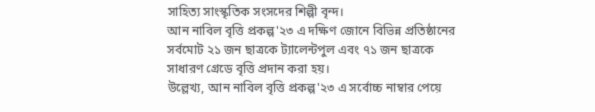সাহিত্য সাংস্কৃতিক সংসদের শিল্পী বৃন্দ।
আন নাবিল বৃত্তি প্রকল্প'২৩ এ দক্ষিণ জোনে বিভিন্ন প্রতিষ্ঠানের সর্বমোট ২১ জন ছাত্রকে ট্যালেন্টপুল এবং ৭১ জন ছাত্রকে সাধারণ গ্রেডে বৃত্তি প্রদান করা হয়।
উল্লেখ্য, আন নাবিল বৃত্তি প্রকল্প'২৩ এ সর্বোচ্চ নাম্বার পেয়ে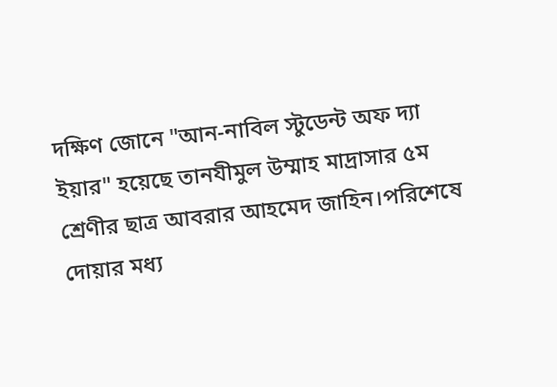দক্ষিণ জোনে "আন-নাবিল স্টুডেন্ট অফ দ্যা ইয়ার" হয়েছে তানযীমুল উম্মাহ মাদ্রাসার ৫ম শ্রেণীর ছাত্র আবরার আহমেদ জাহিন।পরিশেষে দোয়ার মধ্য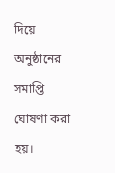দিয়ে অনুষ্ঠানের সমাপ্তি ঘোষণা করা হয়।